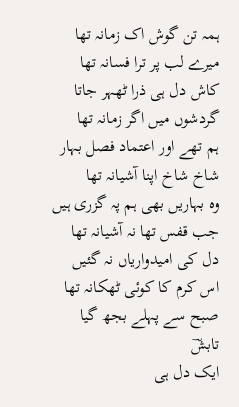ہمہ تن گوش اک زمانہ تھا
میرے لب پر ترا فسانہ تھا
کاش دل ہی ذرا ٹھہر جاتا
گردشوں میں اگر زمانہ تھا
ہم تھے اور اعتماد فصل بہار
شاخ شاخ اپنا آشیانہ تھا
وہ بہاریں بھی ہم پہ گزری ہیں
جب قفس تھا نہ آشیانہ تھا
دل کی امیدواریاں نہ گئیں
اس کرم کا کوئی ٹھکانہ تھا
صبح سے پہلے بجھ گیا تابشؔ
ایک دل ہی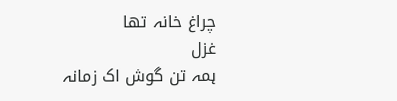چراغ خانہ تھا
غزل
ہمہ تن گوش اک زمانہ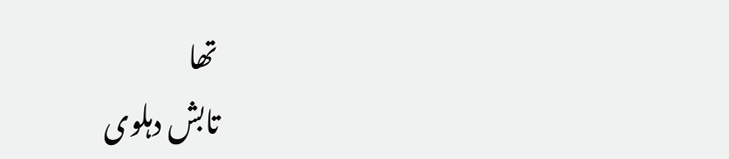تھا
تابش دہلوی